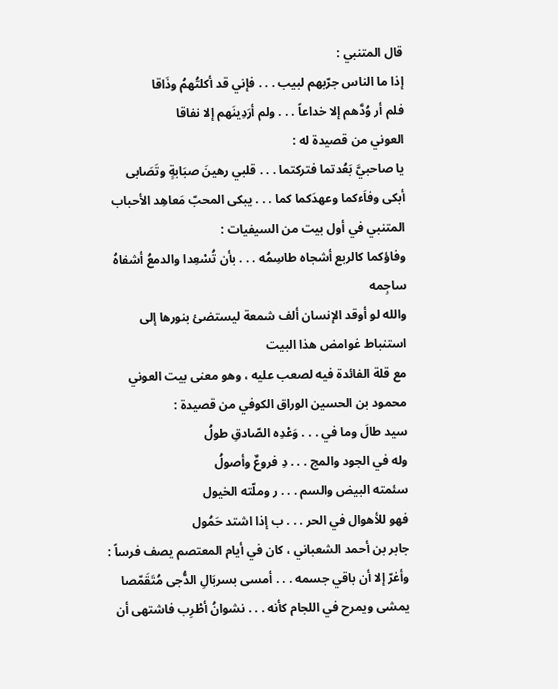قال المتنبي :
إذا ما الناس جرّبهم لبيب . . . فإني قد أكلتُهمُ وذَاقا
فلم أر وُدَّهم إلا خداعاً . . . ولم أرَدِينَهم إلا نفاقا
العوني من قصيدة له :
يا صاحبيَّ بَعُدتما فتركتما . . . قلبي رهينَ صبَابةٍ وتَصَابى
أبكى وفاَءكما وعهدَكما كما . . . يبكى المحبّ مَعاهِد الأحباب
المتنبي في أول بيت من السيفيات :
وفاؤكما كالربع أشجاه طاسِمُه . . . بأن تُسْعِدا والدمعُ أشفاهُ ساجِمه
والله لو أوقد الإنسان ألف شمعة ليستضئ بنورها إلى استنباط غوامض هذا البيت
مع قلة الفائدة فيه لصعب عليه ، وهو معنى بيت العوني محمود بن الحسين الوراق الكوفي من قصيدة :
سيد طالَ وما في . . . وَعْدِه الصّادقِ طولُ
وله في الجود والمج . . . دِ فروعٌ وأصولُ
سئمته البيض والسم . . . ر وملّته الخيول
فهو للأهوال في الحر . . . ب إذا اشتد حَمُول
جابر بن أحمد الشعباني ، كان في أيام المعتصم يصف فرساً :
وأغرّ إلا أن باقي جسمه . . . أمسى بسربَالِ الدُّجى مُتَقَمّصا
يمشى ويمرح في اللجام كأنه . . . نشوانُ أطْرِب فاشتهى أن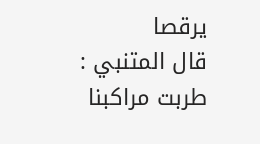يرقصا
قال المتنبي :
طربت مراكبنا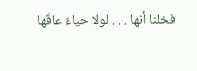فخلنا أنها . . . لولا حياءٌ عاقَها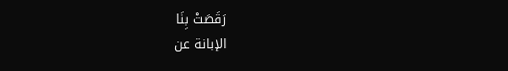رَقَصَتْ بِنَا
الإبانة عن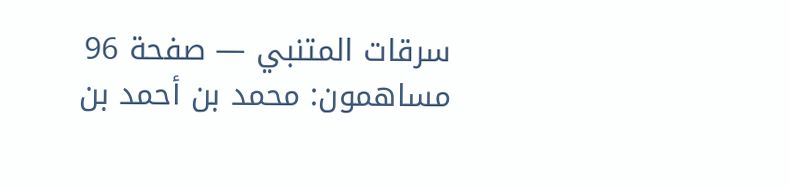سرقات المتنبي — صفحة 96
مساهمون: محمد بن أحمد بن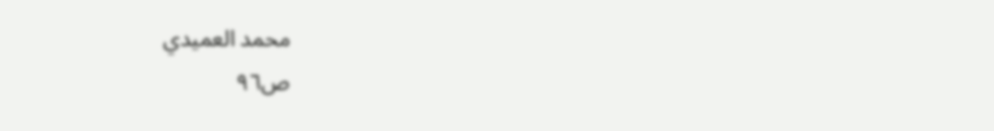محمد العميدي
ص٩٦